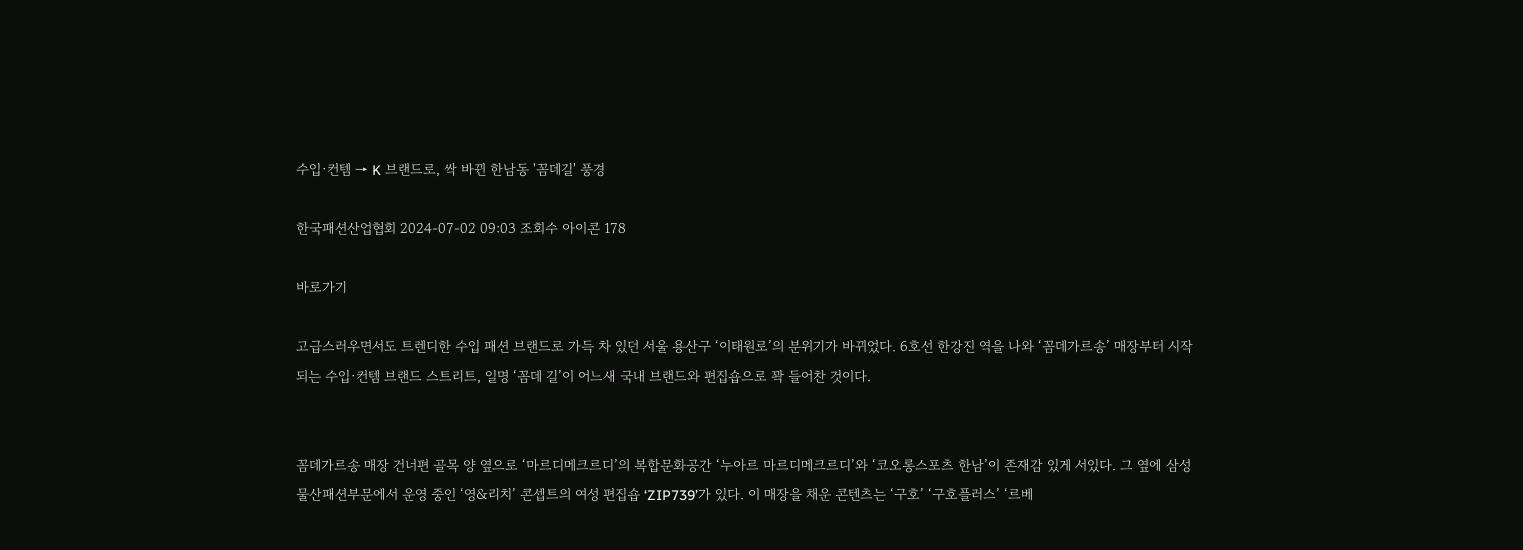수입·컨템 → K 브랜드로, 싹 바뀐 한남동 '꼼데길' 풍경

한국패션산업협회 2024-07-02 09:03 조회수 아이콘 178

바로가기

고급스러우면서도 트렌디한 수입 패션 브랜드로 가득 차 있던 서울 용산구 ‘이태원로’의 분위기가 바뀌었다. 6호선 한강진 역을 나와 ‘꼼데가르송’ 매장부터 시작되는 수입·컨템 브랜드 스트리트, 일명 ‘꼼데 길’이 어느새 국내 브랜드와 편집숍으로 꽉 들어찬 것이다.


꼼데가르송 매장 건너편 골목 양 옆으로 ‘마르디메크르디’의 복합문화공간 ‘누아르 마르디메크르디’와 ‘코오롱스포츠 한남’이 존재감 있게 서있다. 그 옆에 삼성물산패션부문에서 운영 중인 ‘영&리치’ 콘셉트의 여성 편집숍 ‘ZIP739’가 있다. 이 매장을 채운 콘텐츠는 ‘구호’ ‘구호플러스’ ‘르베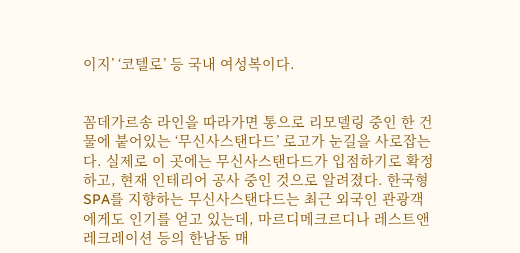이지’ ‘코텔로’ 등 국내 여성복이다.


꼼데가르송 라인을 따라가면 통으로 리모델링 중인 한 건물에 붙어있는 ‘무신사스탠다드’ 로고가 눈길을 사로잡는다. 실제로 이 곳에는 무신사스탠다드가 입점하기로 확정하고, 현재 인테리어 공사 중인 것으로 알려졌다. 한국형 SPA를 지향하는 무신사스탠다드는 최근 외국인 관광객에게도 인기를 얻고 있는데, 마르디메크르디나 레스트앤레크레이션 등의 한남동 매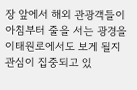장 앞에서 해외 관광객들이 아침부터 줄을 서는 광경을 이태원로에서도 보게 될지 관심이 집중되고 있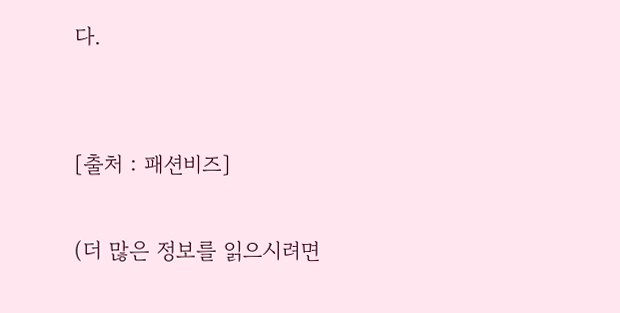다.


[출처 : 패션비즈]

(더 많은 정보를 읽으시려면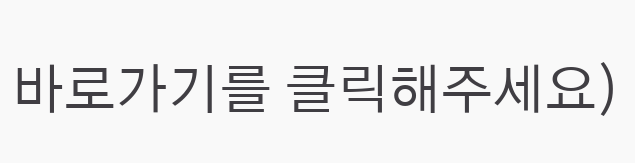바로가기를 클릭해주세요)